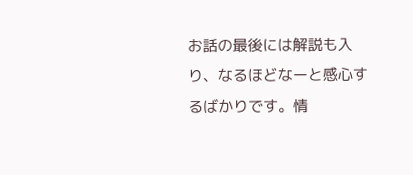お話の最後には解説も入り、なるほどなーと感心するばかりです。情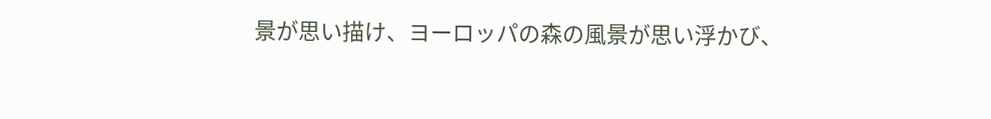景が思い描け、ヨーロッパの森の風景が思い浮かび、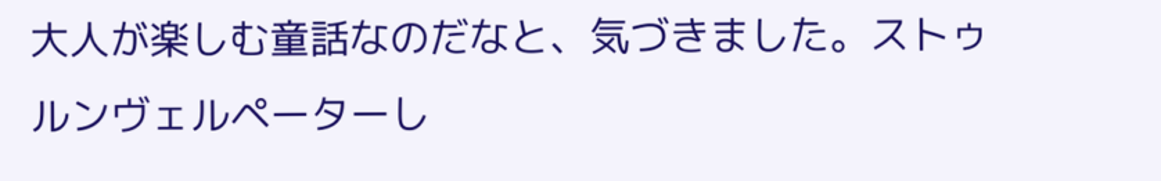大人が楽しむ童話なのだなと、気づきました。ストゥルンヴェルペーターし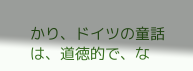かり、ドイツの童話は、道徳的で、な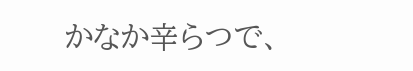かなか辛らつで、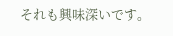それも興味深いです。